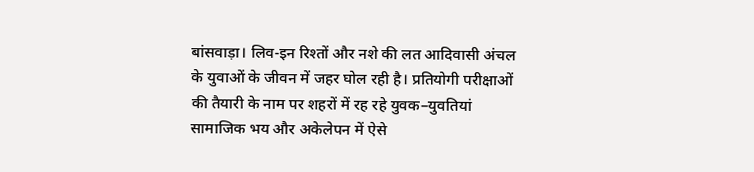बांसवाड़ा। लिव-इन रिश्तों और नशे की लत आदिवासी अंचल के युवाओं के जीवन में जहर घोल रही है। प्रतियोगी परीक्षाओं की तैयारी के नाम पर शहरों में रह रहे युवक–युवतियां सामाजिक भय और अकेलेपन में ऐसे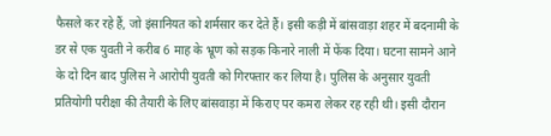फैसले कर रहे हैं, जो इंसानियत को शर्मसार कर देते हैं। इसी कड़ी में बांसवाड़ा शहर में बदनामी के डर से एक युवती ने करीब 6 माह के भ्रूण को सड़क किनारे नाली में फेंक दिया। घटना सामने आने के दो दिन बाद पुलिस ने आरोपी युवती को गिरफ्तार कर लिया है। पुलिस के अनुसार युवती प्रतियोगी परीक्षा की तैयारी के लिए बांसवाड़ा में किराए पर कमरा लेकर रह रही थी। इसी दौरान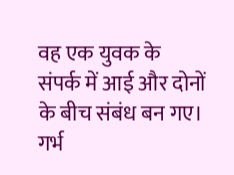वह एक युवक के संपर्क में आई और दोनों के बीच संबंध बन गए। गर्भ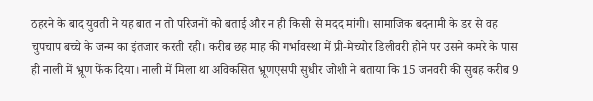ठहरने के बाद युवती ने यह बात न तो परिजनों को बताई और न ही किसी से मदद मांगी। सामाजिक बदनामी के डर से वह चुपचाप बच्चे के जन्म का इंतजार करती रही। करीब छह माह की गर्भावस्था में प्री-मेच्योर डिलीवरी होने पर उसने कमरे के पास ही नाली में भ्रूण फेंक दिया। नाली में मिला था अविकसित भ्रूणएसपी सुधीर जोशी ने बताया कि 15 जनवरी की सुबह करीब 9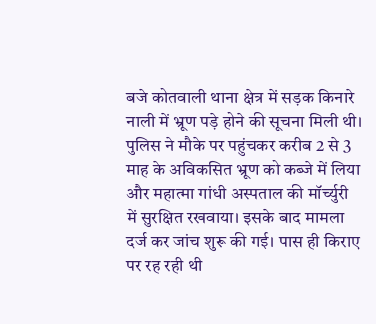बजे कोतवाली थाना क्षेत्र में सड़क किनारे नाली में भ्रूण पड़े होने की सूचना मिली थी। पुलिस ने मौके पर पहुंचकर करीब 2 से 3 माह के अविकसित भ्रूण को कब्जे में लिया और महात्मा गांधी अस्पताल की मॉर्च्युरी में सुरक्षित रखवाया। इसके बाद मामला दर्ज कर जांच शुरू की गई। पास ही किराए पर रह रही थी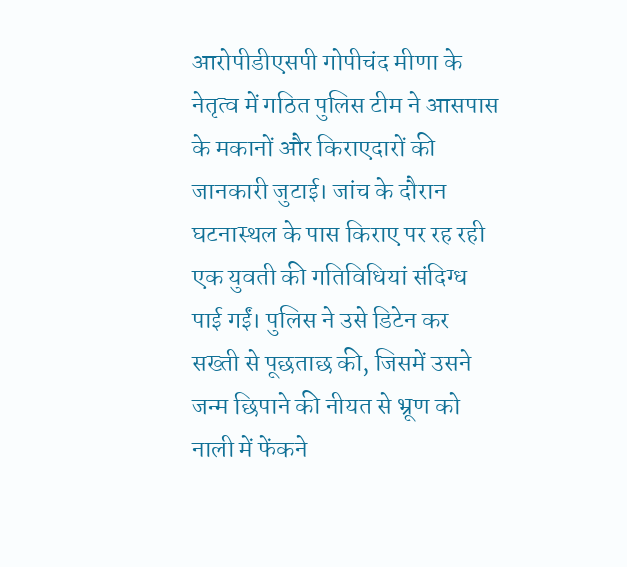आरोपीडीएसपी गोपीचंद मीणा के नेतृत्व में गठित पुलिस टीम ने आसपास के मकानों और किराएदारों की जानकारी जुटाई। जांच के दौरान घटनास्थल के पास किराए पर रह रही एक युवती की गतिविधियां संदिग्ध पाई गईं। पुलिस ने उसे डिटेन कर सख्ती से पूछताछ की, जिसमें उसने जन्म छिपाने की नीयत से भ्रूण को नाली में फेंकने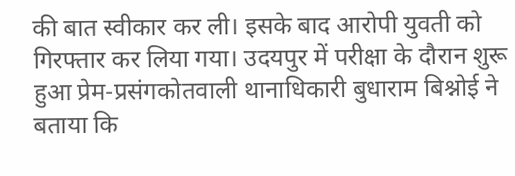की बात स्वीकार कर ली। इसके बाद आरोपी युवती को गिरफ्तार कर लिया गया। उदयपुर में परीक्षा के दौरान शुरू हुआ प्रेम-प्रसंगकोतवाली थानाधिकारी बुधाराम बिश्नोई ने बताया कि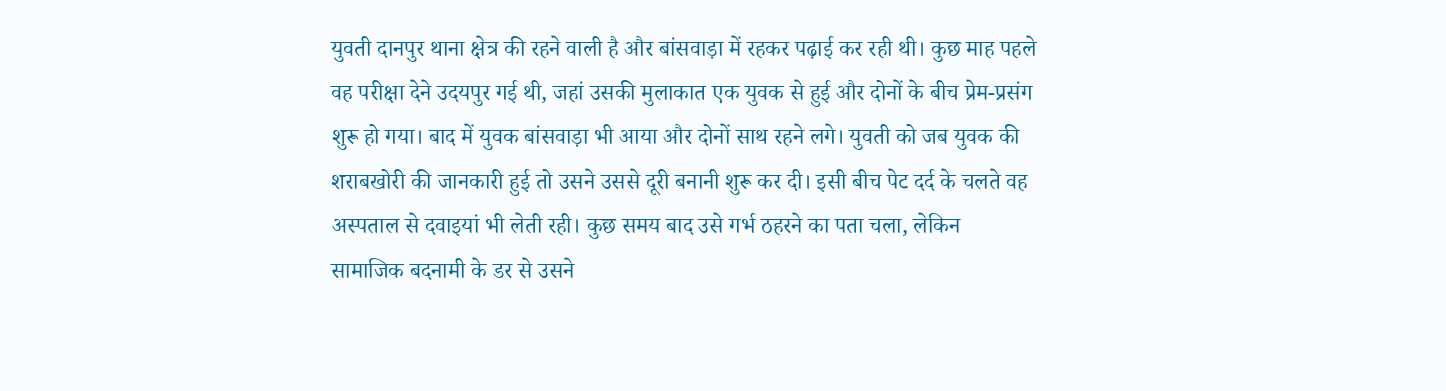युवती दानपुर थाना क्षेत्र की रहने वाली है और बांसवाड़ा में रहकर पढ़ाई कर रही थी। कुछ माह पहले वह परीक्षा देने उदयपुर गई थी, जहां उसकी मुलाकात एक युवक से हुई और दोनों के बीच प्रेम-प्रसंग शुरू हो गया। बाद में युवक बांसवाड़ा भी आया और दोनों साथ रहने लगे। युवती को जब युवक की शराबखोरी की जानकारी हुई तो उसने उससे दूरी बनानी शुरू कर दी। इसी बीच पेट दर्द के चलते वह अस्पताल से दवाइयां भी लेती रही। कुछ समय बाद उसे गर्भ ठहरने का पता चला, लेकिन सामाजिक बदनामी के डर से उसने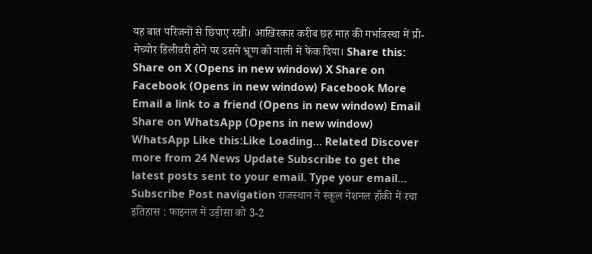यह बात परिजनों से छिपाए रखी। आखिरकार करीब छह माह की गर्भावस्था में प्री-मेच्योर डिलीवरी होने पर उसने भ्रूण को नाली में फेंक दिया। Share this: Share on X (Opens in new window) X Share on Facebook (Opens in new window) Facebook More Email a link to a friend (Opens in new window) Email Share on WhatsApp (Opens in new window) WhatsApp Like this:Like Loading… Related Discover more from 24 News Update Subscribe to get the latest posts sent to your email. Type your email… Subscribe Post navigation राजस्थान ने स्कूल नेशनल हॉकी में रचा इतिहास : फाइनल में उड़ीसा को 3-2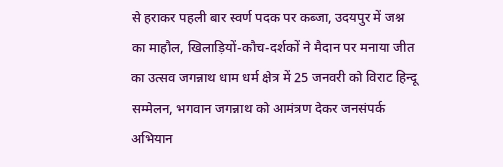से हराकर पहली बार स्वर्ण पदक पर कब्जा, उदयपुर में जश्न का माहौल, खिलाड़ियों-कौच-दर्शकों ने मैदान पर मनाया जीत का उत्सव जगन्नाथ धाम धर्म क्षेत्र में 25 जनवरी को विराट हिन्दू सम्मेलन, भगवान जगन्नाथ को आमंत्रण देकर जनसंपर्क अभियान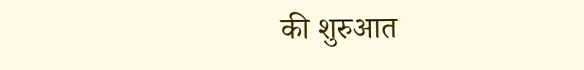की शुरुआत